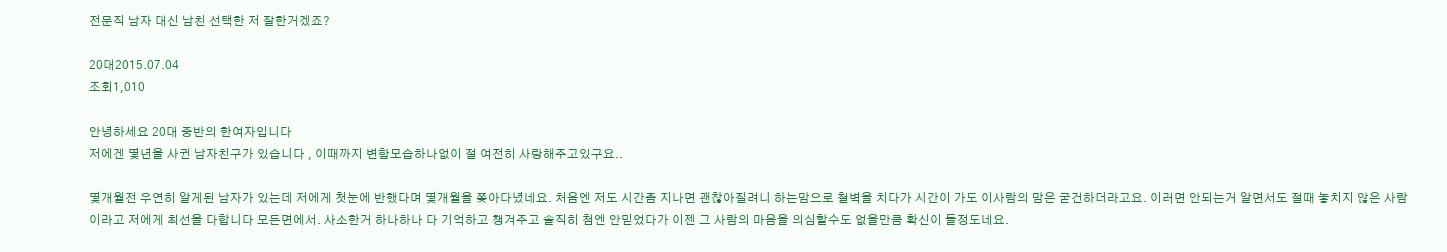전문직 남자 대신 남친 선택한 저 잘한거겠죠?

20대2015.07.04
조회1,010

안녕하세요 20대 중반의 한여자입니다
저에겐 몇년을 사귄 남자친구가 있습니다 , 이때까지 변함모습하나없이 절 여전히 사랑해주고있구요..

몇개월전 우연히 알게된 남자가 있는데 저에게 첫눈에 반했다며 몇개월을 쫒아다녔네요. 처음엔 저도 시간좀 지나면 괜찮아질려니 하는맘으로 철벽을 치다가 시간이 가도 이사람의 맘은 굳건하더라고요. 이러면 안되는거 알면서도 절때 놓치지 않은 사람이라고 저에게 최선을 다합니다 모든면에서. 사소한거 하나하나 다 기억하고 챙겨주고 솔직히 첨엔 안믿었다가 이젠 그 사람의 마음을 의심할수도 없을만큼 확신이 들정도네요.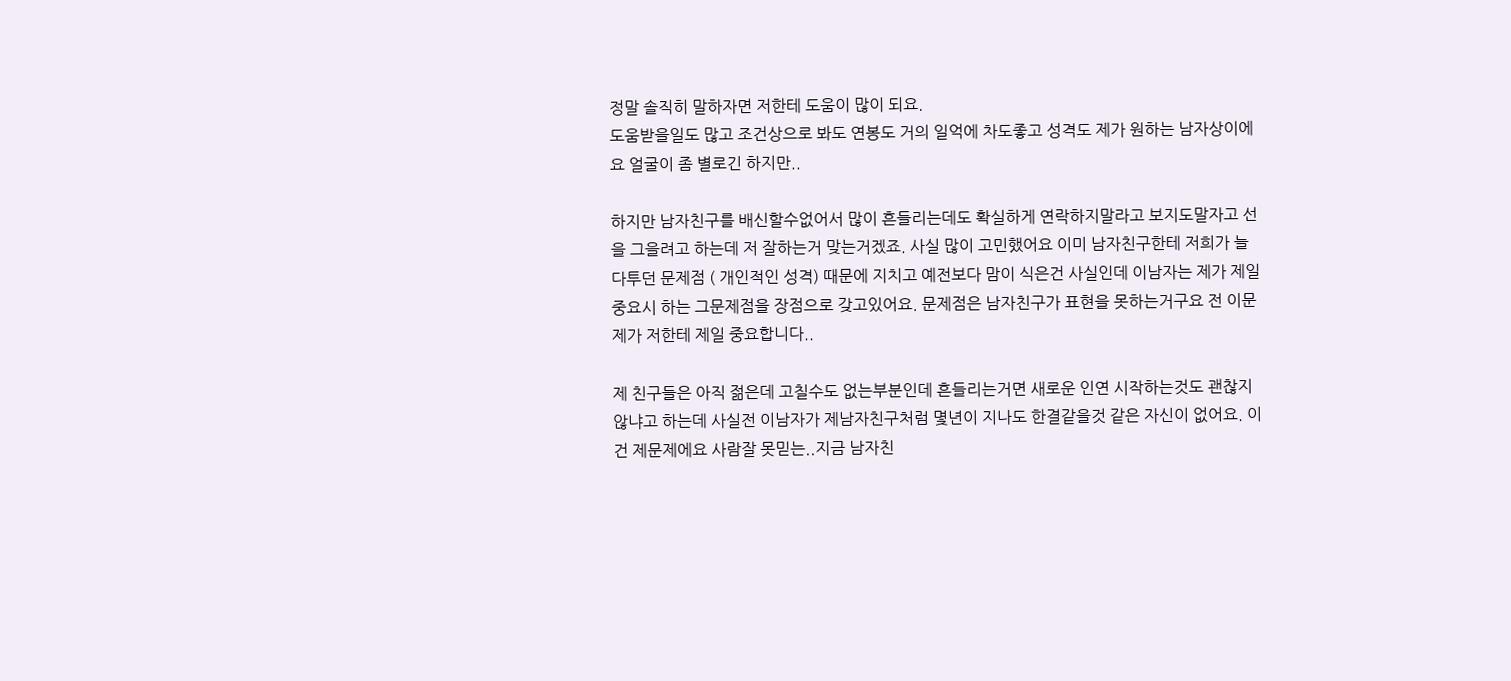정말 솔직히 말하자면 저한테 도움이 많이 되요.
도움받을일도 많고 조건상으로 봐도 연봉도 거의 일억에 차도좋고 성격도 제가 원하는 남자상이에요 얼굴이 좀 별로긴 하지만..

하지만 남자친구를 배신할수없어서 많이 흔들리는데도 확실하게 연락하지말라고 보지도말자고 선을 그을려고 하는데 저 잘하는거 맞는거겠죠. 사실 많이 고민했어요 이미 남자친구한테 저희가 늘 다투던 문제점 ( 개인적인 성격) 때문에 지치고 예전보다 맘이 식은건 사실인데 이남자는 제가 제일 중요시 하는 그문제점을 장점으로 갖고있어요. 문제점은 남자친구가 표현을 못하는거구요 전 이문제가 저한테 제일 중요합니다..

제 친구들은 아직 젊은데 고칠수도 없는부분인데 흔들리는거면 새로운 인연 시작하는것도 괜찮지 않냐고 하는데 사실전 이남자가 제남자친구처럼 몇년이 지나도 한결같을것 같은 자신이 없어요. 이건 제문제에요 사람잘 못믿는..지금 남자친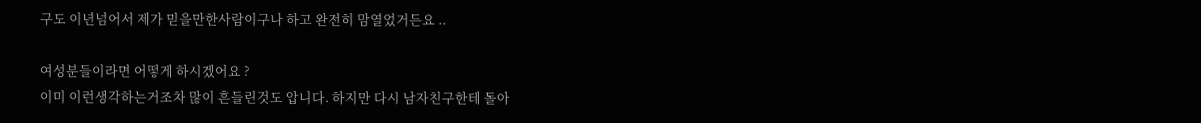구도 이년넘어서 제가 믿을만한사람이구나 하고 완전히 맘열었거든요 ..

여성분들이라면 어떻게 하시겠어요 ?
이미 이런생각하는거조차 많이 흔들린것도 압니다. 하지만 다시 남자친구한테 돌아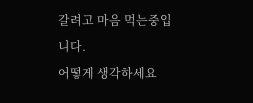갈려고 마음 먹는중입니다.
어떻게 생각하세요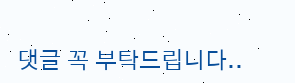댓글 꼭 부탁드립니다..